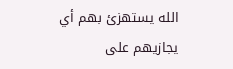الله يستهزئ بهم أي يجازيهم على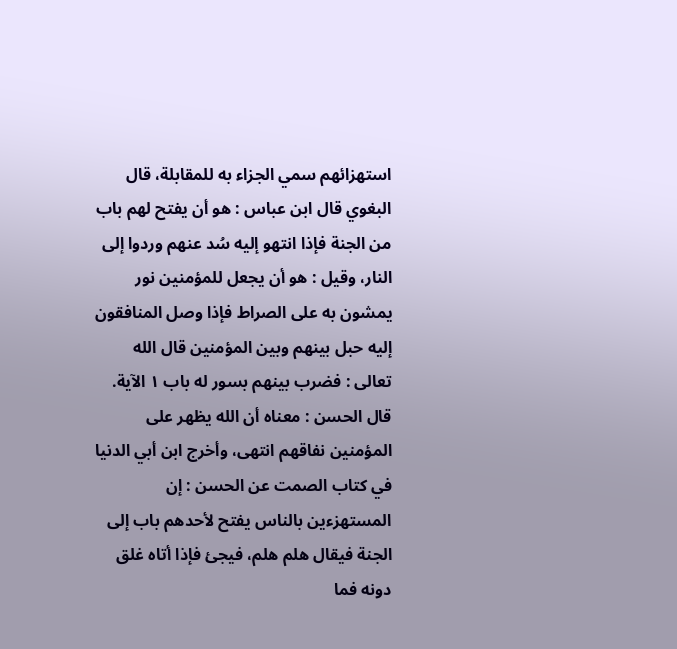استهزائهم سمي الجزاء به للمقابلة، قال البغوي قال ابن عباس : هو أن يفتح لهم باب من الجنة فإذا انتهو إليه سُد عنهم وردوا إلى النار، وقيل : هو أن يجعل للمؤمنين نور يمشون به على الصراط فإذا وصل المنافقون إليه حبل بينهم وبين المؤمنين قال الله تعالى : فضرب بينهم بسور له باب ١ الآية. قال الحسن : معناه أن الله يظهر على المؤمنين نفاقهم انتهى، وأخرج ابن أبي الدنيا في كتاب الصمت عن الحسن : إن المستهزءين بالناس يفتح لأحدهم باب إلى الجنة فيقال هلم هلم، فيجئ فإذا أتاه غلق دونه فما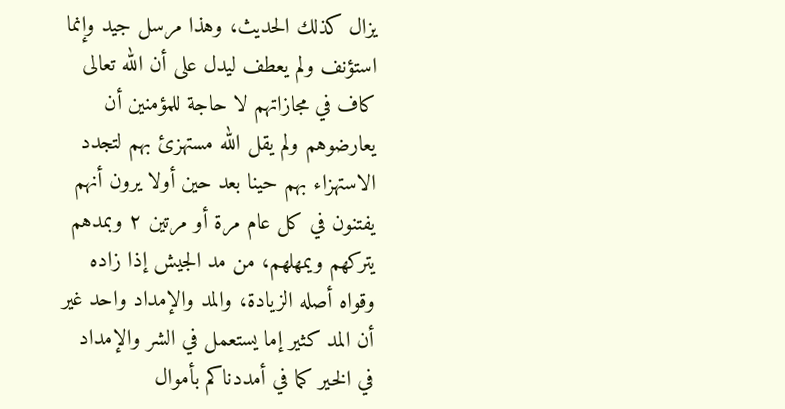يزال كذلك الحديث، وهذا مرسل جيد وإنما استؤنف ولم يعطف ليدل على أن الله تعالى كاف في مجازاتهم لا حاجة للمؤمنين أن يعارضوهم ولم يقل الله مستهزئ بهم لتجدد الاستهزاء بهم حينا بعد حين أولا يرون أنهم يفتنون في كل عام مرة أو مرتين ٢ وبمدهم يتركهم ويمهلهم، من مد الجيش إذا زاده وقواه أصله الزيادة، والمد والإمداد واحد غير أن المد كثير إما يستعمل في الشر والإمداد في الخير كما في أمددناكم بأموال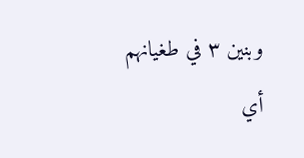وبنين ٣ في طغيانهم أي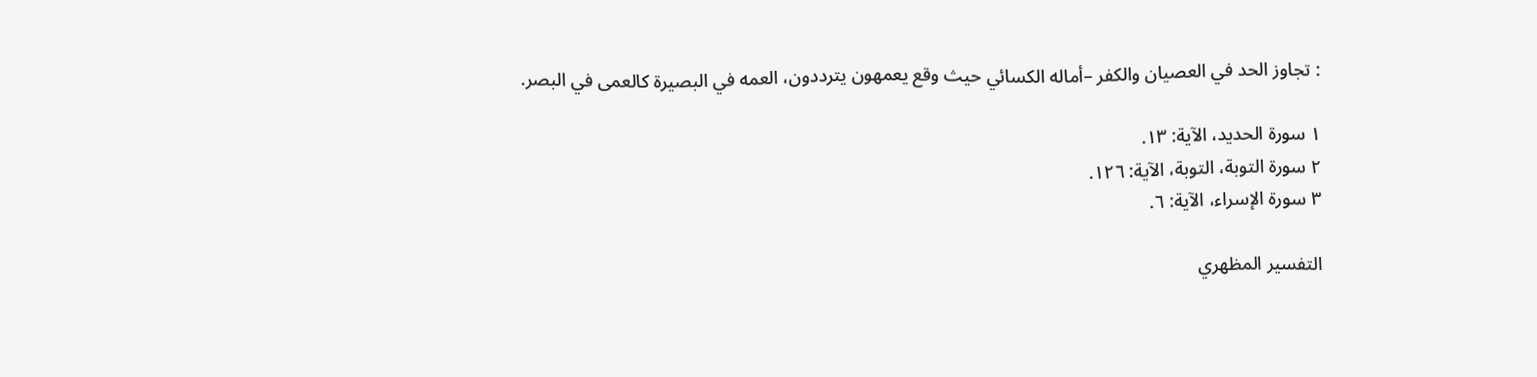: تجاوز الحد في العصيان والكفر –أماله الكسائي حيث وقع يعمهون يترددون، العمه في البصيرة كالعمى في البصر.

١ سورة الحديد، الآية: ١٣.
٢ سورة التوبة، التوبة، الآية: ١٢٦.
٣ سورة الإسراء، الآية: ٦.

التفسير المظهري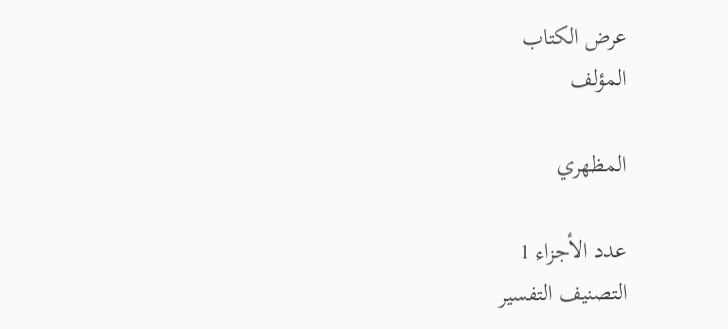عرض الكتاب
المؤلف

المظهري

عدد الأجزاء 1
التصنيف التفسير